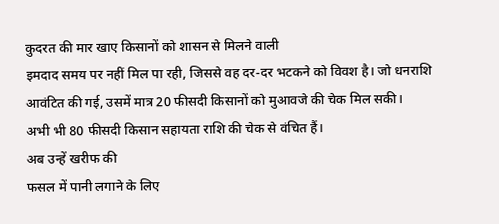कुदरत की मार खाए किसानों को शासन से मिलने वाली
इमदाद समय पर नहीं मिल पा रही, जिससे वह दर-दर भटकने को विवश है। जो धनराशि
आवंटित की गई, उसमें मात्र 20 फीसदी किसानों को मुआवजे की चेक मिल सकी।
अभी भी 80 फीसदी किसान सहायता राशि की चेक से वंचित हैं।
अब उन्हें खरीफ की
फसल में पानी लगाने के लिए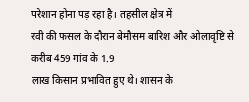परेशान होना पड़ रहा है। तहसील क्षेत्र में
रवी की फसल के दौरान बेमौसम बारिश और ओलावृष्टि से करीब 459 गांव के 1.9
लाख किसान प्रभावित हुए थे। शासन के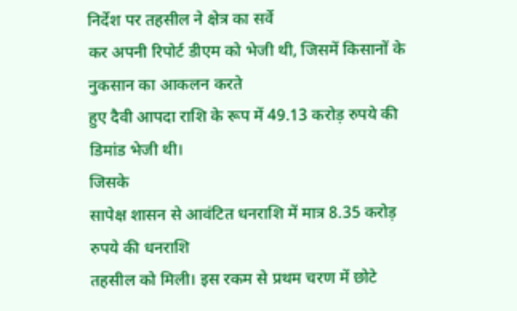निर्देश पर तहसील ने क्षेत्र का सर्वे
कर अपनी रिपोर्ट डीएम को भेजी थी, जिसमें किसानों के नुकसान का आकलन करते
हुए दैवी आपदा राशि के रूप में 49.13 करोड़ रुपये की डिमांड भेजी थी।
जिसके
सापेक्ष शासन से आवंटित धनराशि में मात्र 8.35 करोड़ रुपये की धनराशि
तहसील को मिली। इस रकम से प्रथम चरण में छोटे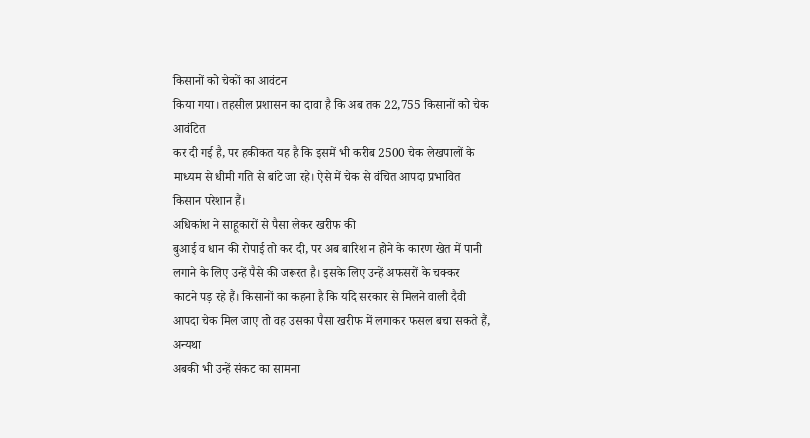किसानों को चेकों का आवंटन
किया गया। तहसील प्रशासन का दावा है कि अब तक 22,755 किसानों को चेक आवंटित
कर दी गई है, पर हकीकत यह है कि इसमें भी करीब 2500 चेक लेखपालों के
माध्यम से धीमी गति से बांटे जा रहे। ऐसे में चेक से वंचित आपदा प्रभावित
किसान परेशान हैं।
अधिकांश ने साहूकारों से पैसा लेकर खरीफ की
बुआई व धान की रोपाई तो कर दी, पर अब बारिश न होने के कारण खेत में पानी
लगाने के लिए उन्हें पैसे की जरूरत है। इसके लिए उन्हें अफसरों के चक्कर
काटने पड़ रहे हैं। किसानों का कहना है कि यदि सरकार से मिलने वाली दैवी
आपदा चेक मिल जाए तो वह उसका पैसा खरीफ में लगाकर फसल बचा सकते हैं, अन्यथा
अबकी भी उन्हें संकट का सामना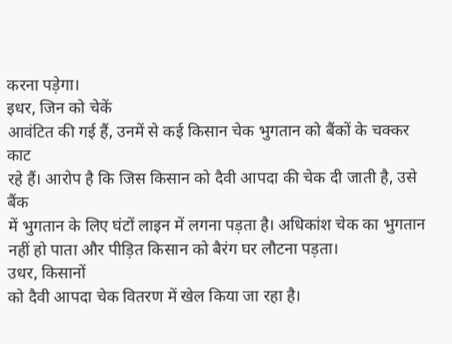करना पड़ेगा।
इधर, जिन को चेकें
आवंटित की गई हैं, उनमें से कई किसान चेक भुगतान को बैंकों के चक्कर काट
रहे हैं। आरोप है कि जिस किसान को दैवी आपदा की चेक दी जाती है, उसे बैंक
में भुगतान के लिए घंटों लाइन में लगना पड़ता है। अधिकांश चेक का भुगतान
नहीं हो पाता और पीड़ित किसान को बैरंग घर लौटना पड़ता।
उधर, किसानों
को दैवी आपदा चेक वितरण में खेल किया जा रहा है।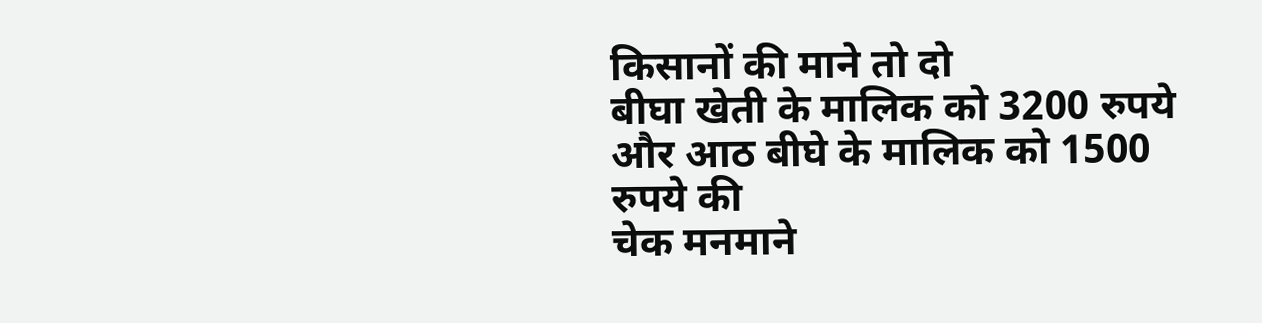किसानों की माने तो दो
बीघा खेती के मालिक को 3200 रुपये और आठ बीघे के मालिक को 1500 रुपये की
चेक मनमाने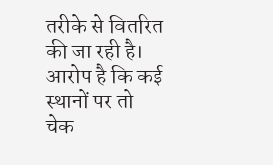तरीके से वितरित की जा रही है। आरोप है कि कई स्थानों पर तो चेक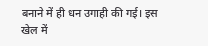बनाने में ही धन उगाही की गई। इस खेल में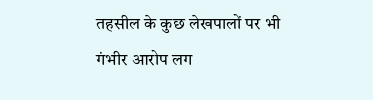तहसील के कुछ लेखपालों पर भी
गंभीर आरोप लग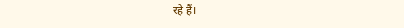रहे हैं।